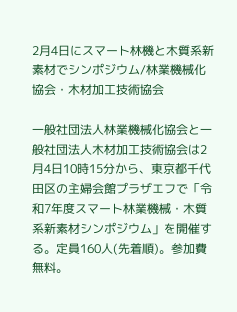2月4日にスマート林機と木質系新素材でシンポジウム/林業機械化協会・木材加工技術協会

一般社団法人林業機械化協会と一般社団法人木材加工技術協会は2月4日10時15分から、東京都千代田区の主婦会館プラザエフで「令和7年度スマート林業機械・木質系新素材シンポジウム」を開催する。定員160人(先着順)。参加費無料。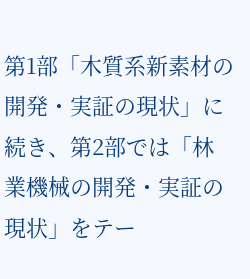第1部「木質系新素材の開発・実証の現状」に続き、第2部では「林業機械の開発・実証の現状」をテー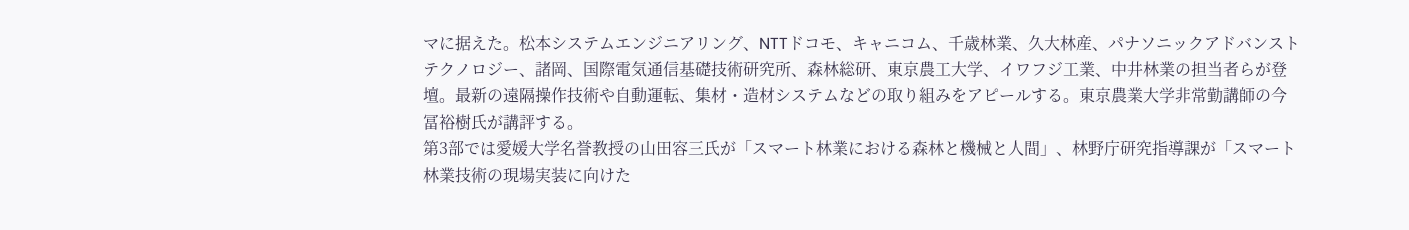マに据えた。松本システムエンジニアリング、NTTドコモ、キャニコム、千歳林業、久大林産、パナソニックアドバンストテクノロジー、諸岡、国際電気通信基礎技術研究所、森林総研、東京農工大学、イワフジ工業、中井林業の担当者らが登壇。最新の遠隔操作技術や自動運転、集材・造材システムなどの取り組みをアピールする。東京農業大学非常勤講師の今冨裕樹氏が講評する。
第3部では愛媛大学名誉教授の山田容三氏が「スマート林業における森林と機械と人間」、林野庁研究指導課が「スマート林業技術の現場実装に向けた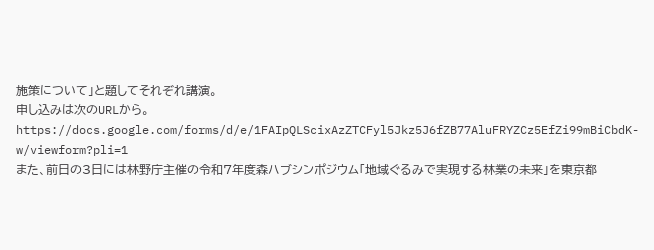施策について」と題してそれぞれ講演。
申し込みは次のURLから。https://docs.google.com/forms/d/e/1FAIpQLScixAzZTCFyl5Jkz5J6fZB77AluFRYZCz5EfZi99mBiCbdK-w/viewform?pli=1
また、前日の3日には林野庁主催の令和7年度森ハブシンポジウム「地域ぐるみで実現する林業の未来」を東京都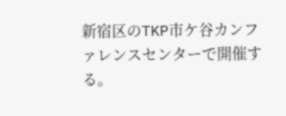新宿区のTKP市ケ谷カンファレンスセンターで開催する。